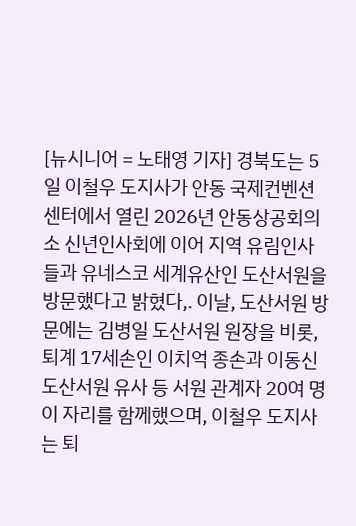[뉴시니어 = 노태영 기자] 경북도는 5일 이철우 도지사가 안동 국제컨벤션센터에서 열린 2026년 안동상공회의소 신년인사회에 이어 지역 유림인사들과 유네스코 세계유산인 도산서원을 방문했다고 밝혔다,. 이날, 도산서원 방문에는 김병일 도산서원 원장을 비롯, 퇴계 17세손인 이치억 종손과 이동신 도산서원 유사 등 서원 관계자 20여 명이 자리를 함께했으며, 이철우 도지사는 퇴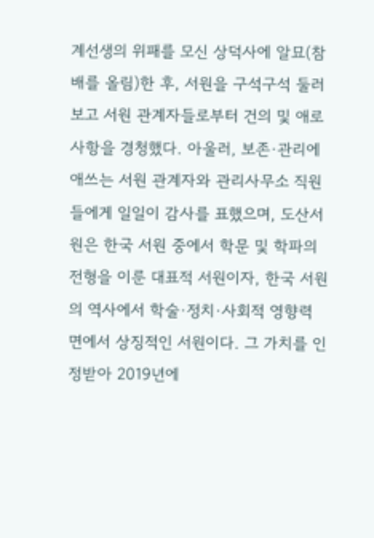계선생의 위패를 모신 상덕사에 알묘(참배를 올림)한 후, 서원을 구석구석 둘러보고 서원 관계자들로부터 건의 및 애로사항을 경청했다. 아울러, 보존·관리에 애쓰는 서원 관계자와 관리사무소 직원들에게 일일이 감사를 표했으며, 도산서원은 한국 서원 중에서 학문 및 학파의 전형을 이룬 대표적 서원이자, 한국 서원의 역사에서 학술·정치·사회적 영향력 면에서 상징적인 서원이다. 그 가치를 인정받아 2019년에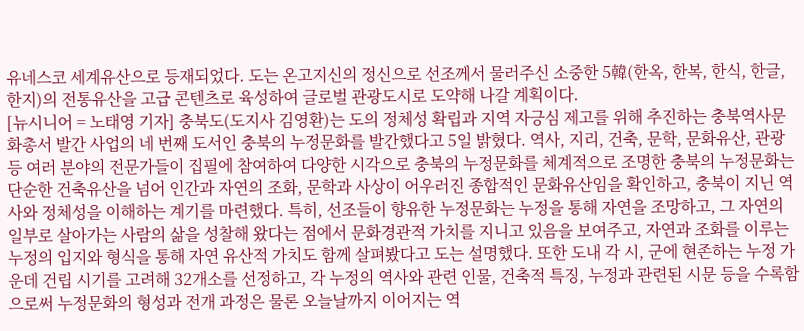유네스코 세계유산으로 등재되었다. 도는 온고지신의 정신으로 선조께서 물러주신 소중한 5韓(한옥, 한복, 한식, 한글, 한지)의 전통유산을 고급 콘텐츠로 육성하여 글로벌 관광도시로 도약해 나갈 계획이다.
[뉴시니어 = 노태영 기자] 충북도(도지사 김영환)는 도의 정체성 확립과 지역 자긍심 제고를 위해 추진하는 충북역사문화총서 발간 사업의 네 번째 도서인 충북의 누정문화를 발간했다고 5일 밝혔다. 역사, 지리, 건축, 문학, 문화유산, 관광 등 여러 분야의 전문가들이 집필에 참여하여 다양한 시각으로 충북의 누정문화를 체계적으로 조명한 충북의 누정문화는 단순한 건축유산을 넘어 인간과 자연의 조화, 문학과 사상이 어우러진 종합적인 문화유산임을 확인하고, 충북이 지닌 역사와 정체성을 이해하는 계기를 마련했다. 특히, 선조들이 향유한 누정문화는 누정을 통해 자연을 조망하고, 그 자연의 일부로 살아가는 사람의 삶을 성찰해 왔다는 점에서 문화경관적 가치를 지니고 있음을 보여주고, 자연과 조화를 이루는 누정의 입지와 형식을 통해 자연 유산적 가치도 함께 살펴봤다고 도는 설명했다. 또한 도내 각 시, 군에 현존하는 누정 가운데 건립 시기를 고려해 32개소를 선정하고, 각 누정의 역사와 관련 인물, 건축적 특징, 누정과 관련된 시문 등을 수록함으로써 누정문화의 형성과 전개 과정은 물론 오늘날까지 이어지는 역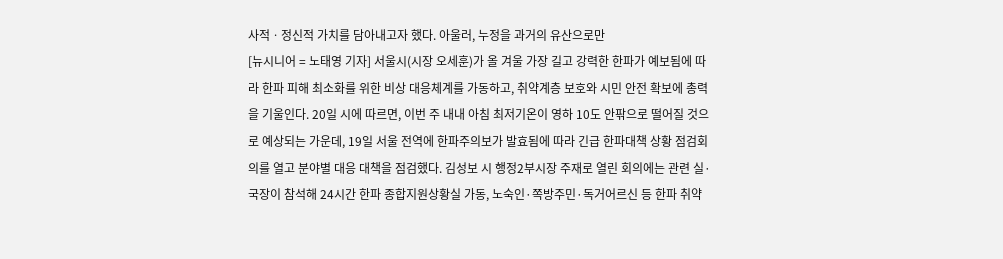사적ㆍ정신적 가치를 담아내고자 했다. 아울러, 누정을 과거의 유산으로만
[뉴시니어 = 노태영 기자] 서울시(시장 오세훈)가 올 겨울 가장 길고 강력한 한파가 예보됨에 따라 한파 피해 최소화를 위한 비상 대응체계를 가동하고, 취약계층 보호와 시민 안전 확보에 총력을 기울인다. 20일 시에 따르면, 이번 주 내내 아침 최저기온이 영하 10도 안팎으로 떨어질 것으로 예상되는 가운데, 19일 서울 전역에 한파주의보가 발효됨에 따라 긴급 한파대책 상황 점검회의를 열고 분야별 대응 대책을 점검했다. 김성보 시 행정2부시장 주재로 열린 회의에는 관련 실·국장이 참석해 24시간 한파 종합지원상황실 가동, 노숙인·쪽방주민·독거어르신 등 한파 취약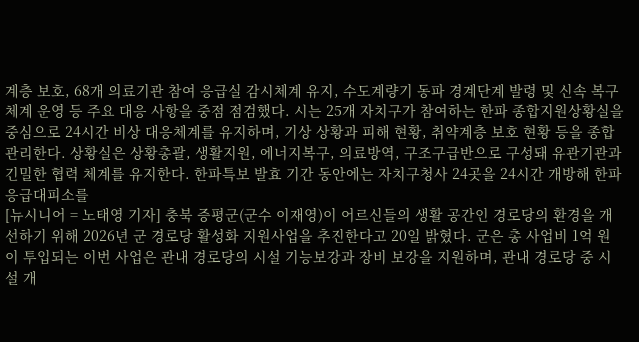계층 보호, 68개 의료기관 참여 응급실 감시체계 유지, 수도계량기 동파 경계단계 발령 및 신속 복구 체계 운영 등 주요 대응 사항을 중점 점검했다. 시는 25개 자치구가 참여하는 한파 종합지원상황실을 중심으로 24시간 비상 대응체계를 유지하며, 기상 상황과 피해 현황, 취약계층 보호 현황 등을 종합 관리한다. 상황실은 상황총괄, 생활지원, 에너지복구, 의료방역, 구조구급반으로 구성돼 유관기관과 긴밀한 협력 체계를 유지한다. 한파특보 발효 기간 동안에는 자치구청사 24곳을 24시간 개방해 한파응급대피소를
[뉴시니어 = 노태영 기자] 충북 증평군(군수 이재영)이 어르신들의 생활 공간인 경로당의 환경을 개선하기 위해 2026년 군 경로당 활성화 지원사업을 추진한다고 20일 밝혔다. 군은 총 사업비 1억 원이 투입되는 이번 사업은 관내 경로당의 시설 기능보강과 장비 보강을 지원하며, 관내 경로당 중 시설 개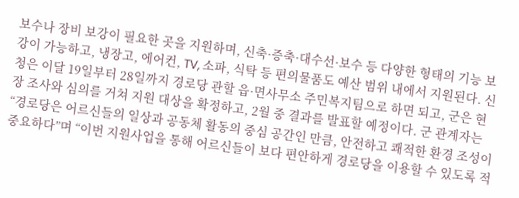보수나 장비 보강이 필요한 곳을 지원하며, 신축·증축·대수선·보수 등 다양한 형태의 기능 보강이 가능하고, 냉장고, 에어컨, TV, 소파, 식탁 등 편의물품도 예산 범위 내에서 지원된다. 신청은 이달 19일부터 28일까지 경로당 관할 읍·면사무소 주민복지팀으로 하면 되고, 군은 현장 조사와 심의를 거쳐 지원 대상을 확정하고, 2월 중 결과를 발표할 예정이다. 군 관계자는 “경로당은 어르신들의 일상과 공동체 활동의 중심 공간인 만큼, 안전하고 쾌적한 환경 조성이 중요하다”며 “이번 지원사업을 통해 어르신들이 보다 편안하게 경로당을 이용할 수 있도록 적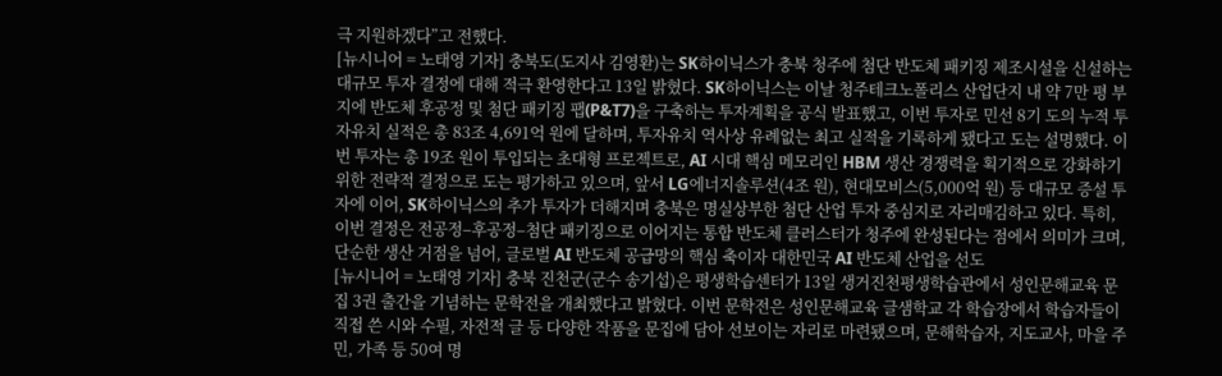극 지원하겠다”고 전했다.
[뉴시니어 = 노태영 기자] 충북도(도지사 김영환)는 SK하이닉스가 충북 청주에 첨단 반도체 패키징 제조시설을 신설하는 대규모 투자 결정에 대해 적극 환영한다고 13일 밝혔다. SK하이닉스는 이날 청주테크노폴리스 산업단지 내 약 7만 평 부지에 반도체 후공정 및 첨단 패키징 팹(P&T7)을 구축하는 투자계획을 공식 발표했고, 이번 투자로 민선 8기 도의 누적 투자유치 실적은 총 83조 4,691억 원에 달하며, 투자유치 역사상 유례없는 최고 실적을 기록하게 됐다고 도는 설명했다. 이번 투자는 총 19조 원이 투입되는 초대형 프로젝트로, AI 시대 핵심 메모리인 HBM 생산 경쟁력을 획기적으로 강화하기 위한 전략적 결정으로 도는 평가하고 있으며, 앞서 LG에너지솔루션(4조 원), 현대모비스(5,000억 원) 등 대규모 증설 투자에 이어, SK하이닉스의 추가 투자가 더해지며 충북은 명실상부한 첨단 산업 투자 중심지로 자리매김하고 있다. 특히, 이번 결정은 전공정–후공정–첨단 패키징으로 이어지는 통합 반도체 클러스터가 청주에 완성된다는 점에서 의미가 크며, 단순한 생산 거점을 넘어, 글로벌 AI 반도체 공급망의 핵심 축이자 대한민국 AI 반도체 산업을 선도
[뉴시니어 = 노태영 기자] 충북 진천군(군수 송기섭)은 평생학습센터가 13일 생거진천평생학습관에서 성인문해교육 문집 3권 출간을 기념하는 문학전을 개최했다고 밝혔다. 이번 문학전은 성인문해교육 글샘학교 각 학습장에서 학습자들이 직접 쓴 시와 수필, 자전적 글 등 다양한 작품을 문집에 담아 선보이는 자리로 마련됐으며, 문해학습자, 지도교사, 마을 주민, 가족 등 50여 명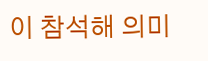이 참석해 의미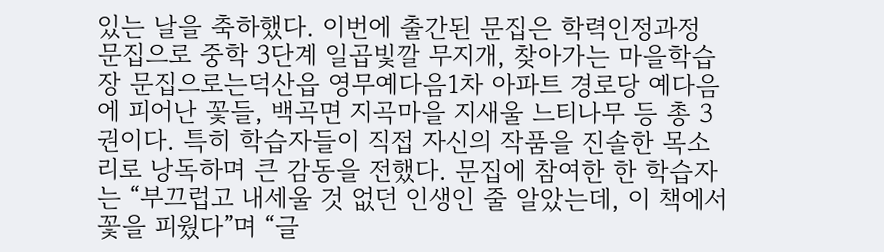있는 날을 축하했다. 이번에 출간된 문집은 학력인정과정 문집으로 중학 3단계 일곱빛깔 무지개, 찾아가는 마을학습장 문집으로는덕산읍 영무예다음1차 아파트 경로당 예다음에 피어난 꽃들, 백곡면 지곡마을 지새울 느티나무 등 총 3권이다. 특히 학습자들이 직접 자신의 작품을 진솔한 목소리로 낭독하며 큰 감동을 전했다. 문집에 참여한 한 학습자는 “부끄럽고 내세울 것 없던 인생인 줄 알았는데, 이 책에서 꽃을 피웠다”며 “글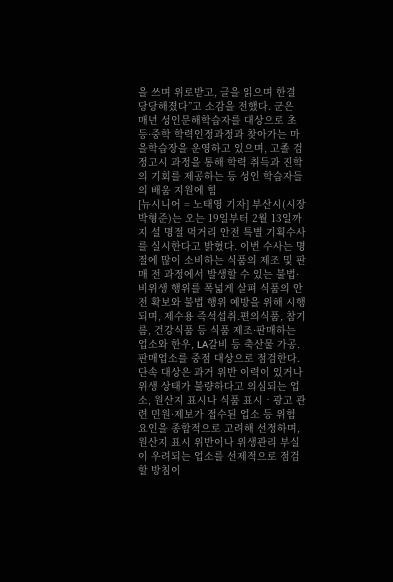을 쓰며 위로받고, 글을 읽으며 한결 당당해졌다”고 소감을 전했다. 군은 매년 성인문해학습자를 대상으로 초등·중학 학력인정과정과 찾아가는 마을학습장을 운영하고 있으며, 고졸 검정고시 과정을 통해 학력 취득과 진학의 기회를 제공하는 등 성인 학습자들의 배움 지원에 힘
[뉴시니어 = 노태영 기자] 부산시(시장 박형준)는 오는 19일부터 2월 13일까지 설 명절 먹거리 안전 특별 기획수사를 실시한다고 밝혔다. 이번 수사는 명절에 많이 소비하는 식품의 제조 및 판매 전 과정에서 발생할 수 있는 불법·비위생 행위를 폭넓게 살펴 식품의 안전 확보와 불법 행위 예방을 위해 시행되며, 제수용 즉석섭취․편의식품, 참기름, 건강식품 등 식품 제조·판매하는 업소와 한우, LA갈비 등 축산물 가공․판매업소를 중점 대상으로 점검한다. 단속 대상은 과거 위반 이력이 있거나 위생 상태가 불량하다고 의심되는 업소, 원산지 표시나 식품 표시‧광고 관련 민원·제보가 접수된 업소 등 위험 요인을 종합적으로 고려해 선정하며, 원산지 표시 위반이나 위생관리 부실이 우려되는 업소를 선제적으로 점검할 방침이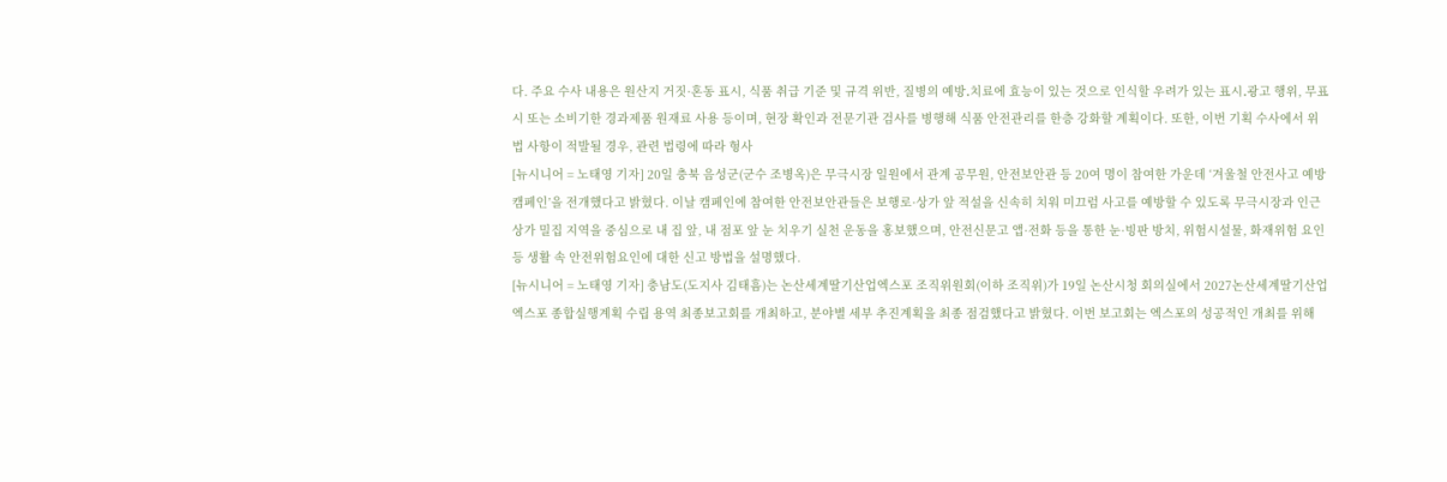다. 주요 수사 내용은 원산지 거짓·혼동 표시, 식품 취급 기준 및 규격 위반, 질병의 예방․치료에 효능이 있는 것으로 인식할 우려가 있는 표시․광고 행위, 무표시 또는 소비기한 경과제품 원재료 사용 등이며, 현장 확인과 전문기관 검사를 병행해 식품 안전관리를 한층 강화할 계획이다. 또한, 이번 기획 수사에서 위법 사항이 적발될 경우, 관련 법령에 따라 형사
[뉴시니어 = 노태영 기자] 20일 충북 음성군(군수 조병옥)은 무극시장 일원에서 관계 공무원, 안전보안관 등 20여 명이 참여한 가운데 ‘겨울철 안전사고 예방 캠페인’을 전개했다고 밝혔다. 이날 캠페인에 참여한 안전보안관들은 보행로·상가 앞 적설을 신속히 치워 미끄럼 사고를 예방할 수 있도록 무극시장과 인근 상가 밀집 지역을 중심으로 내 집 앞, 내 점포 앞 눈 치우기 실천 운동을 홍보했으며, 안전신문고 앱·전화 등을 통한 눈·빙판 방치, 위험시설물, 화재위험 요인 등 생활 속 안전위험요인에 대한 신고 방법을 설명했다.
[뉴시니어 = 노태영 기자] 충남도(도지사 김태흠)는 논산세계딸기산업엑스포 조직위원회(이하 조직위)가 19일 논산시청 회의실에서 2027논산세계딸기산업엑스포 종합실행계획 수립 용역 최종보고회를 개최하고, 분야별 세부 추진계획을 최종 점검했다고 밝혔다. 이번 보고회는 엑스포의 성공적인 개최를 위해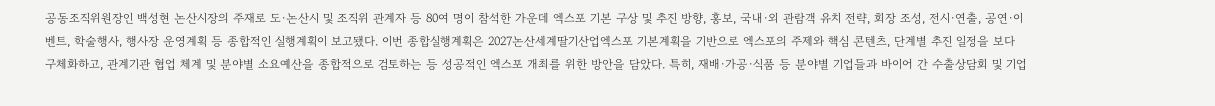공동조직위원장인 백성현 논산시장의 주재로 도·논산시 및 조직위 관계자 등 80여 명이 참석한 가운데 엑스포 기본 구상 및 추진 방향, 홍보, 국내·외 관람객 유치 전략, 회장 조성, 전시·연출, 공연·이벤트, 학술행사, 행사장 운영계획 등 종합적인 실행계획이 보고됐다. 이번 종합실행계획은 2027논산세계딸기산업엑스포 기본계획을 기반으로 엑스포의 주제와 핵심 콘텐츠, 단계별 추진 일정을 보다 구체화하고, 관계기관 협업 체계 및 분야별 소요예산을 종합적으로 검토하는 등 성공적인 엑스포 개최를 위한 방안을 담았다. 특히, 재배·가공·식품 등 분야별 기업들과 바이어 간 수출상담회 및 기업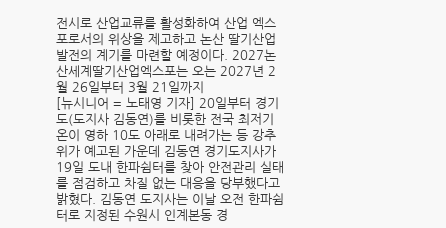전시로 산업교류를 활성화하여 산업 엑스포로서의 위상을 제고하고 논산 딸기산업 발전의 계기를 마련할 예정이다. 2027논산세계딸기산업엑스포는 오는 2027년 2월 26일부터 3월 21일까지
[뉴시니어 = 노태영 기자] 20일부터 경기도(도지사 김동연)를 비롯한 전국 최저기온이 영하 10도 아래로 내려가는 등 강추위가 예고된 가운데 김동연 경기도지사가 19일 도내 한파쉼터를 찾아 안전관리 실태를 점검하고 차질 없는 대응을 당부했다고 밝혔다. 김동연 도지사는 이날 오전 한파쉼터로 지정된 수원시 인계본동 경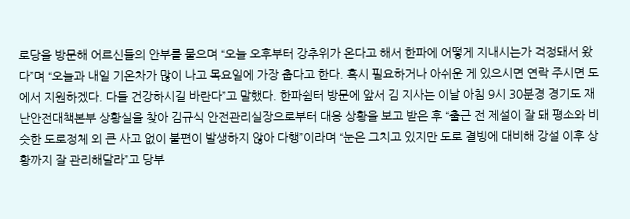로당을 방문해 어르신들의 안부를 물으며 “오늘 오후부터 강추위가 온다고 해서 한파에 어떻게 지내시는가 걱정돼서 왔다”며 “오늘과 내일 기온차가 많이 나고 목요일에 가장 춥다고 한다. 혹시 필요하거나 아쉬운 게 있으시면 연락 주시면 도에서 지원하겠다. 다들 건강하시길 바란다”고 말했다. 한파쉼터 방문에 앞서 김 지사는 이날 아침 9시 30분경 경기도 재난안전대책본부 상황실을 찾아 김규식 안전관리실장으로부터 대응 상황을 보고 받은 후 “출근 전 제설이 잘 돼 평소와 비슷한 도로정체 외 큰 사고 없이 불편이 발생하지 않아 다행”이라며 “눈은 그치고 있지만 도로 결빙에 대비해 강설 이후 상황까지 잘 관리해달라”고 당부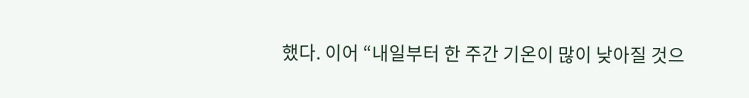했다. 이어 “내일부터 한 주간 기온이 많이 낮아질 것으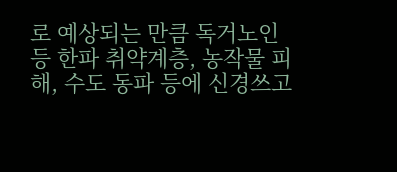로 예상되는 만큼 독거노인 등 한파 취약계층, 농작물 피해, 수도 동파 등에 신경쓰고